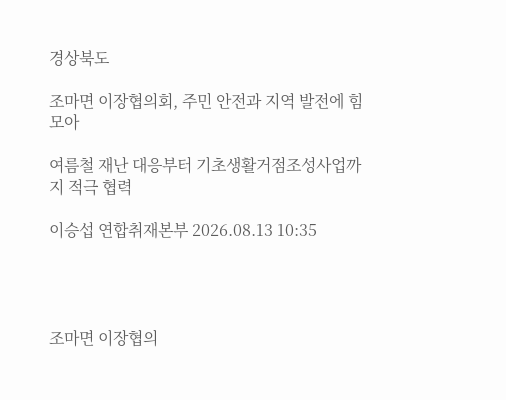경상북도

조마면 이장협의회, 주민 안전과 지역 발전에 힘 모아

여름철 재난 대응부터 기초생활거점조성사업까지 적극 협력

이승섭 연합취재본부 2026.08.13 10:35




조마면 이장협의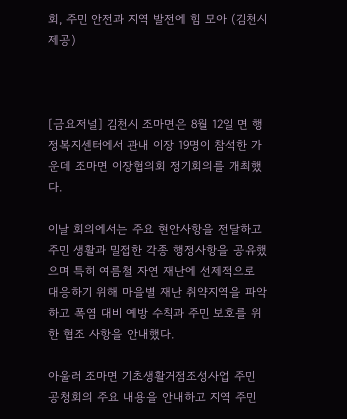회, 주민 안전과 지역 발전에 힘 모아 (김천시 제공)



[금요저널] 김천시 조마면은 8월 12일 면 행정복지센터에서 관내 이장 19명이 참석한 가운데 조마면 이장협의회 정기회의를 개최했다.

이날 회의에서는 주요 현안사항을 전달하고 주민 생활과 밀접한 각종 행정사항을 공유했으며 특히 여름철 자연 재난에 선제적으로 대응하기 위해 마을별 재난 취약지역을 파악하고 폭염 대비 예방 수칙과 주민 보호를 위한 협조 사항을 안내했다.

아울러 조마면 기초생활거점조성사업 주민 공청회의 주요 내용을 안내하고 지역 주민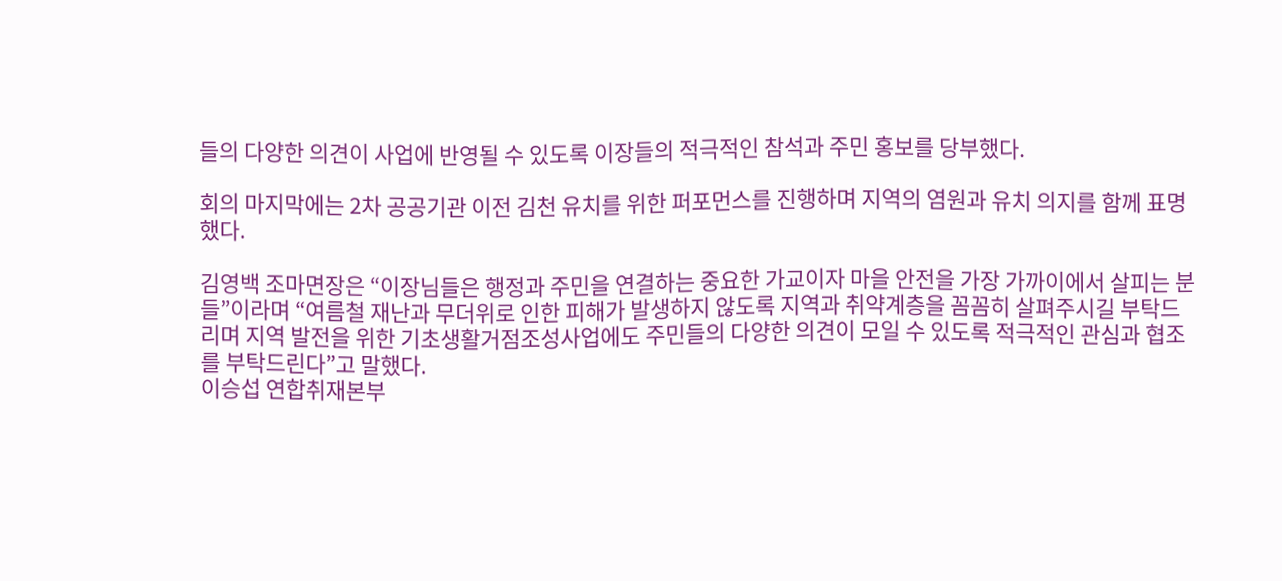들의 다양한 의견이 사업에 반영될 수 있도록 이장들의 적극적인 참석과 주민 홍보를 당부했다.

회의 마지막에는 2차 공공기관 이전 김천 유치를 위한 퍼포먼스를 진행하며 지역의 염원과 유치 의지를 함께 표명했다.

김영백 조마면장은 “이장님들은 행정과 주민을 연결하는 중요한 가교이자 마을 안전을 가장 가까이에서 살피는 분들”이라며 “여름철 재난과 무더위로 인한 피해가 발생하지 않도록 지역과 취약계층을 꼼꼼히 살펴주시길 부탁드리며 지역 발전을 위한 기초생활거점조성사업에도 주민들의 다양한 의견이 모일 수 있도록 적극적인 관심과 협조를 부탁드린다”고 말했다.
이승섭 연합취재본부